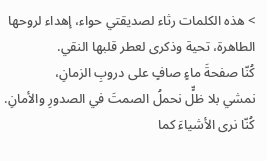> هذه الكلمات رثاء لصديقتي حواء، إهداء لروحها الطاهرة، تحية وذكرى لعطر قلبها النقي.
كُنّا صفحةَ ماءٍ صافٍ على دروبِ الزمانِ،
نمشي بلا ظلٍّ نحملُ الصمتَ في الصدورِ والأمانِ.
كُنّا نرى الأشياءَ كما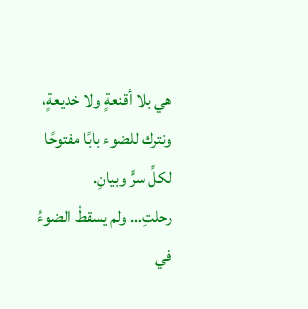هي بلا أقنعةٍ ولا خديعةٍ،
ونترك للضوء بابًا مفتوحًا لكلِّ سرٍّ وبيانِ.
رحلتِ… ولم يسقطْ الضوءُ في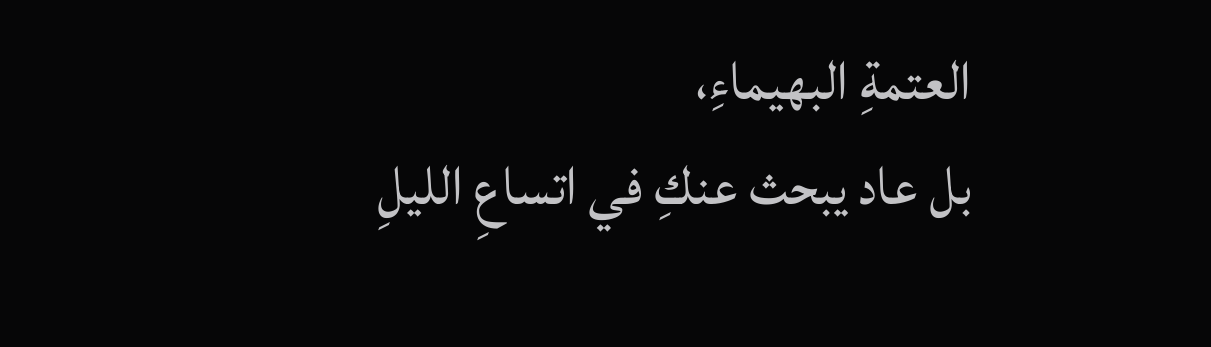العتمةِ البهيماءِ،
بل عاد يبحث عنكِ في اتساعِ الليلِ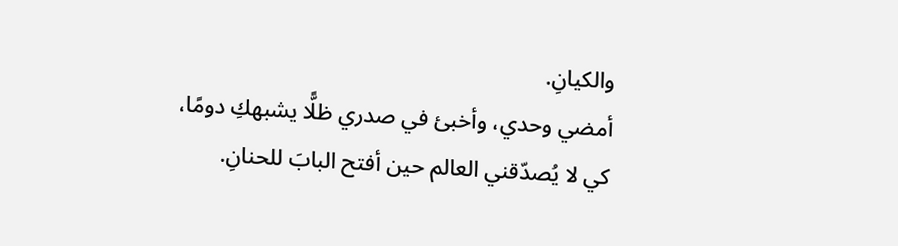والكيانِ.
أمضي وحدي، وأخبئ في صدري ظلًّا يشبهكِ دومًا،
كي لا يُصدّقني العالم حين أفتح البابَ للحنانِ.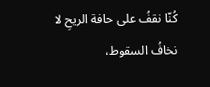كُنّا نقفُ على حافة الريحِ لا نخافُ السقوط،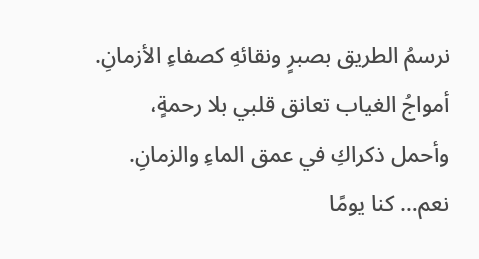نرسمُ الطريق بصبرٍ ونقائهِ كصفاءِ الأزمانِ.
أمواجُ الغياب تعانق قلبي بلا رحمةٍ،
وأحمل ذكراكِ في عمق الماءِ والزمانِ.
نعم… كنا يومًا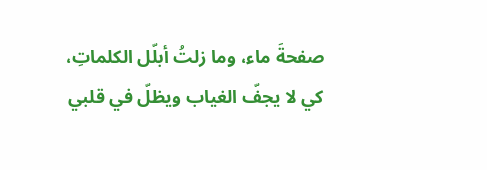صفحةَ ماء، وما زلتُ أبلّل الكلماتِ،
كي لا يجفّ الغياب ويظلّ في قلبي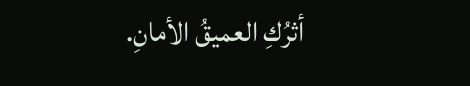أثرُكِ العميقُ الأمانِ.